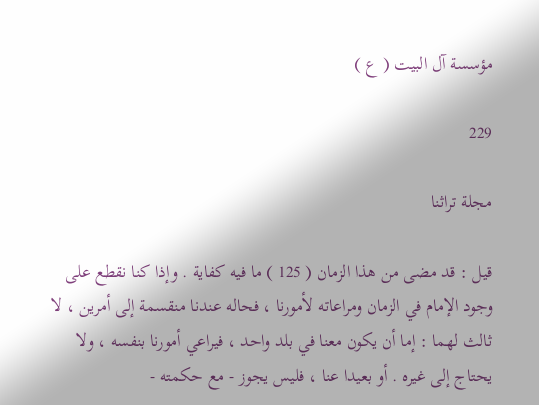مؤسسة آل البيت ( ع )

229

مجلة تراثنا

قيل : قد مضى من هذا الزمان ( 125 ) ما فيه كفاية . وإذا كنا نقطع على وجود الإمام في الزمان ومراعاته لأمورنا ، فحاله عندنا منقسمة إلى أمرين ، لا ثالث لهما : إما أن يكون معنا في بلد واحد ، فيراعي أمورنا بنفسه ، ولا يحتاج إلى غيره . أو بعيدا عنا ، فليس يجوز - مع حكمته -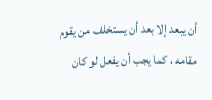أن يبعد إلا بعد أن يستخلف من يقوم مقامه ، كما يجب أن يفعل لو كان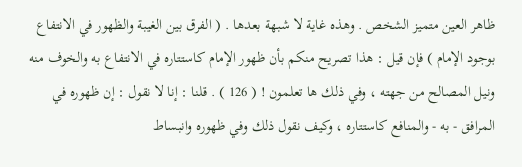ظاهر العين متميز الشخص . وهذه غاية لا شبهة بعدها . ( الفرق بين الغيبة والظهور في الانتفاع بوجود الإمام ) فإن قيل : هذا تصريح منكم بأن ظهور الإمام كاستتاره في الانتفاع به والخوف منه ونيل المصالح من جهته ، وفي ذلك ها تعلمون ! ( 126 ) . قلنا : إنا لا نقول : إن ظهوره في المرافق - به - والمنافع كاستتاره ، وكيف نقول ذلك وفي ظهوره وانبساط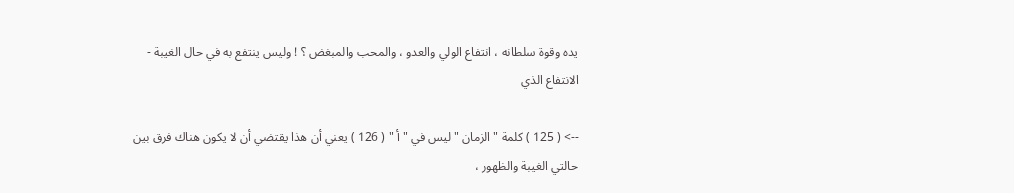يده وقوة سلطانه ، انتفاع الولي والعدو ، والمحب والمبغض ؟ ! وليس ينتفع به في حال الغيبة - الانتفاع الذي

--> ( 125 ) كلمة " الزمان " ليس في " أ " ( 126 ) يعني أن هذا يقتضي أن لا يكون هناك فرق بين حالتي الغيبة والظهور ،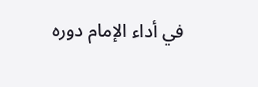في أداء الإمام دوره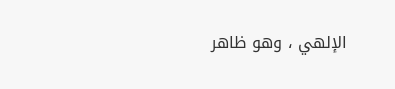الإلهي ، وهو ظاهر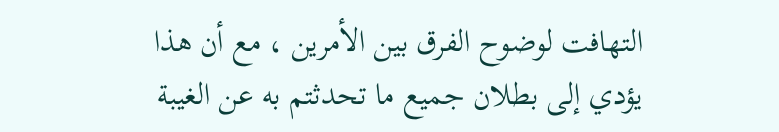التهافت لوضوح الفرق بين الأمرين ، مع أن هذا يؤدي إلى بطلان جميع ما تحدثتم به عن الغيبة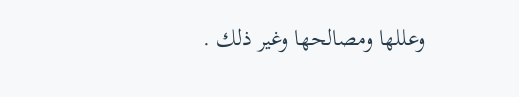وعللها ومصالحها وغير ذلك .